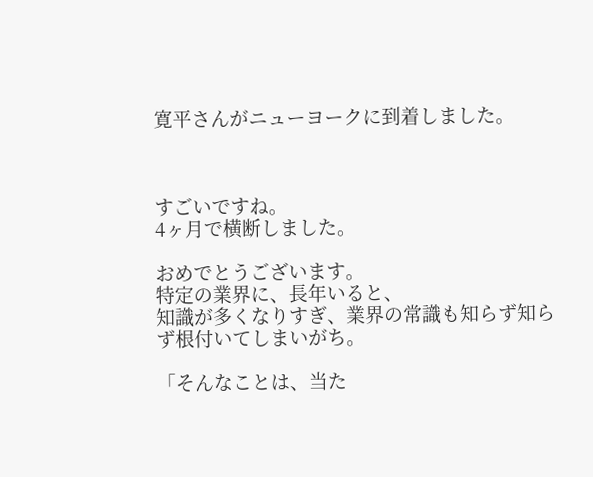寛平さんがニューヨークに到着しました。



すごいですね。
4ヶ月で横断しました。

おめでとうございます。
特定の業界に、長年いると、
知識が多くなりすぎ、業界の常識も知らず知らず根付いてしまいがち。

「そんなことは、当た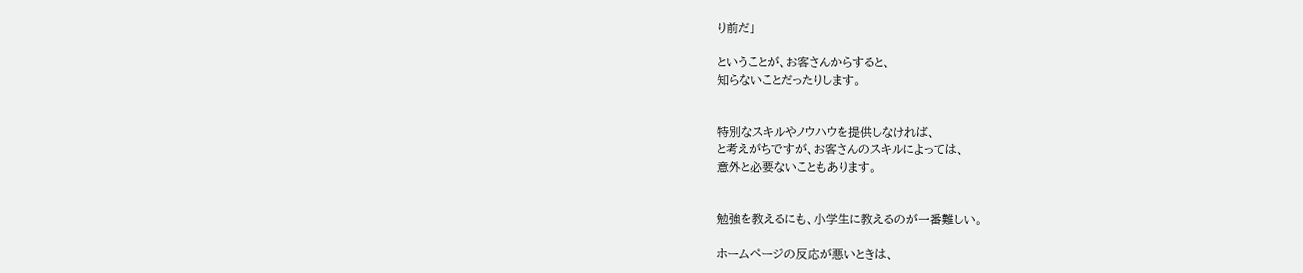り前だ」

ということが、お客さんからすると、
知らないことだったりします。


特別なスキルやノウハウを提供しなければ、
と考えがちですが、お客さんのスキルによっては、
意外と必要ないこともあります。


勉強を教えるにも、小学生に教えるのが一番難しい。

ホームページの反応が悪いときは、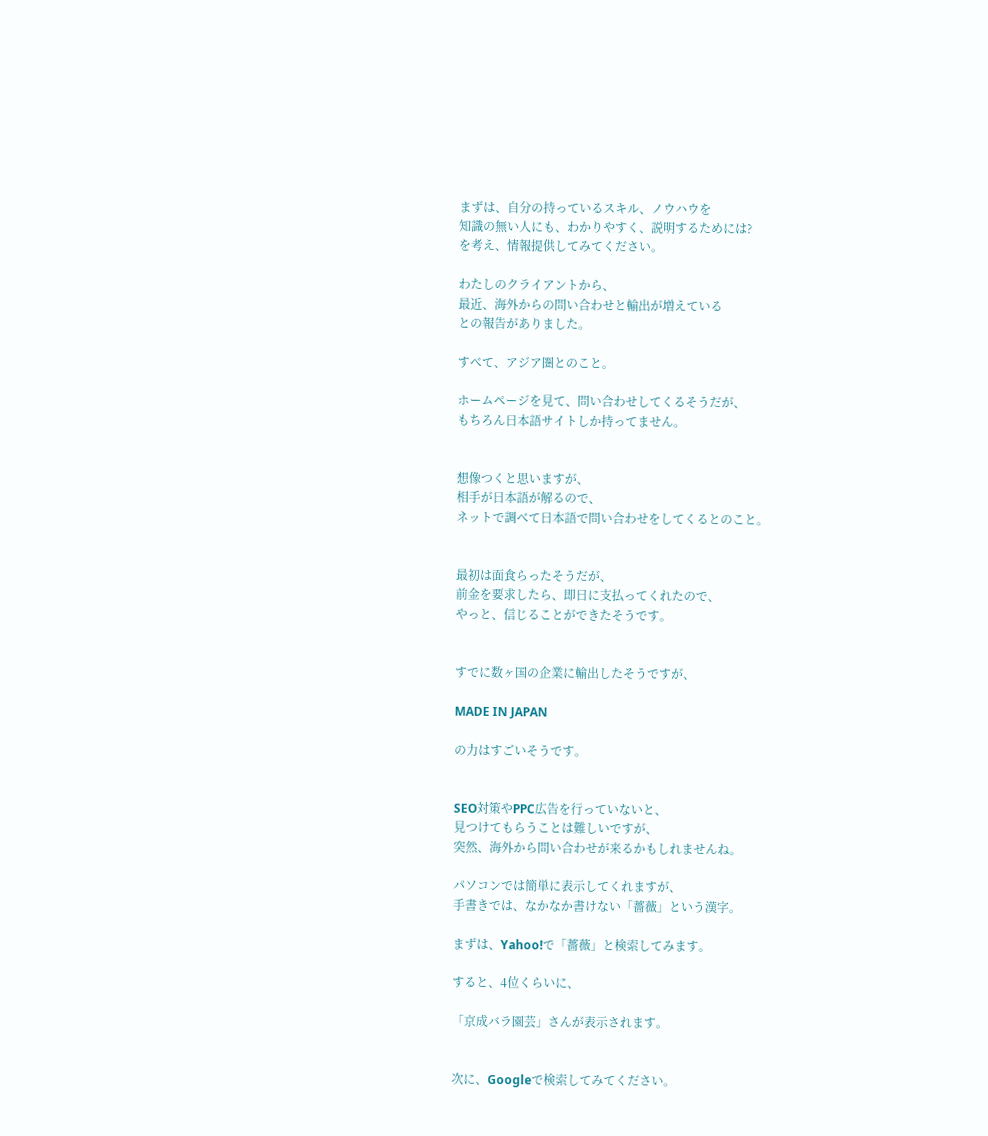まずは、自分の持っているスキル、ノウハウを
知識の無い人にも、わかりやすく、説明するためには?
を考え、情報提供してみてください。

わたしのクライアントから、
最近、海外からの問い合わせと輸出が増えている
との報告がありました。

すべて、アジア圏とのこと。

ホームページを見て、問い合わせしてくるそうだが、
もちろん日本語サイトしか持ってません。


想像つくと思いますが、
相手が日本語が解るので、
ネットで調べて日本語で問い合わせをしてくるとのこと。


最初は面食らったそうだが、
前金を要求したら、即日に支払ってくれたので、
やっと、信じることができたそうです。


すでに数ヶ国の企業に輸出したそうですが、

MADE IN JAPAN

の力はすごいそうです。


SEO対策やPPC広告を行っていないと、
見つけてもらうことは難しいですが、
突然、海外から問い合わせが来るかもしれませんね。

パソコンでは簡単に表示してくれますが、
手書きでは、なかなか書けない「薔薇」という漢字。

まずは、Yahoo!で「薔薇」と検索してみます。

すると、4位くらいに、

「京成バラ園芸」さんが表示されます。


次に、Googleで検索してみてください。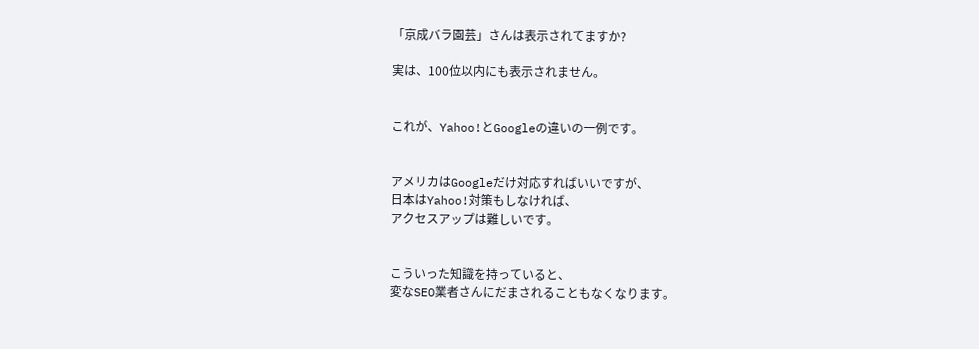「京成バラ園芸」さんは表示されてますか?

実は、100位以内にも表示されません。


これが、Yahoo!とGoogleの違いの一例です。


アメリカはGoogleだけ対応すればいいですが、
日本はYahoo!対策もしなければ、
アクセスアップは難しいです。


こういった知識を持っていると、
変なSEO業者さんにだまされることもなくなります。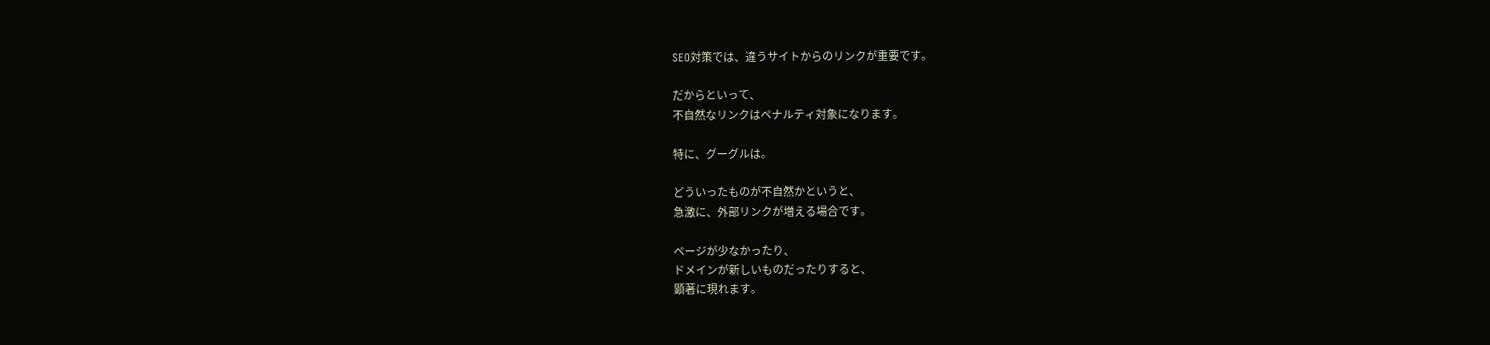SEO対策では、違うサイトからのリンクが重要です。

だからといって、
不自然なリンクはペナルティ対象になります。

特に、グーグルは。

どういったものが不自然かというと、
急激に、外部リンクが増える場合です。

ページが少なかったり、
ドメインが新しいものだったりすると、
顕著に現れます。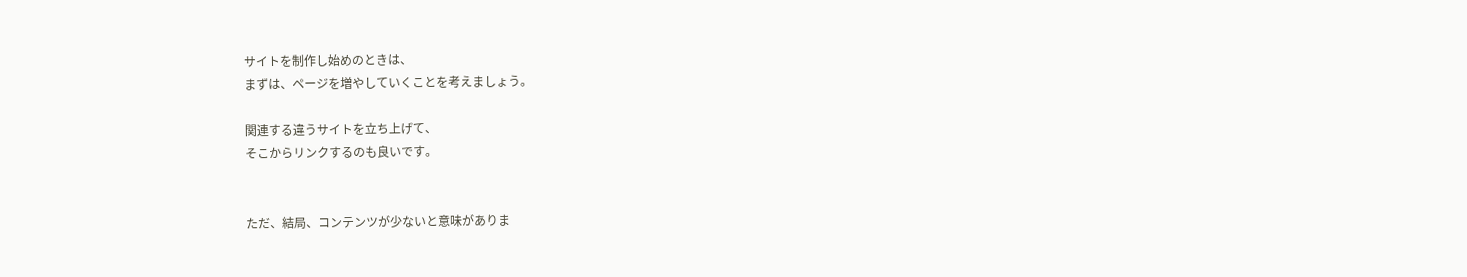サイトを制作し始めのときは、
まずは、ページを増やしていくことを考えましょう。

関連する違うサイトを立ち上げて、
そこからリンクするのも良いです。


ただ、結局、コンテンツが少ないと意味がありま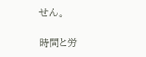せん。

時間と労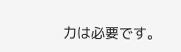力は必要です。